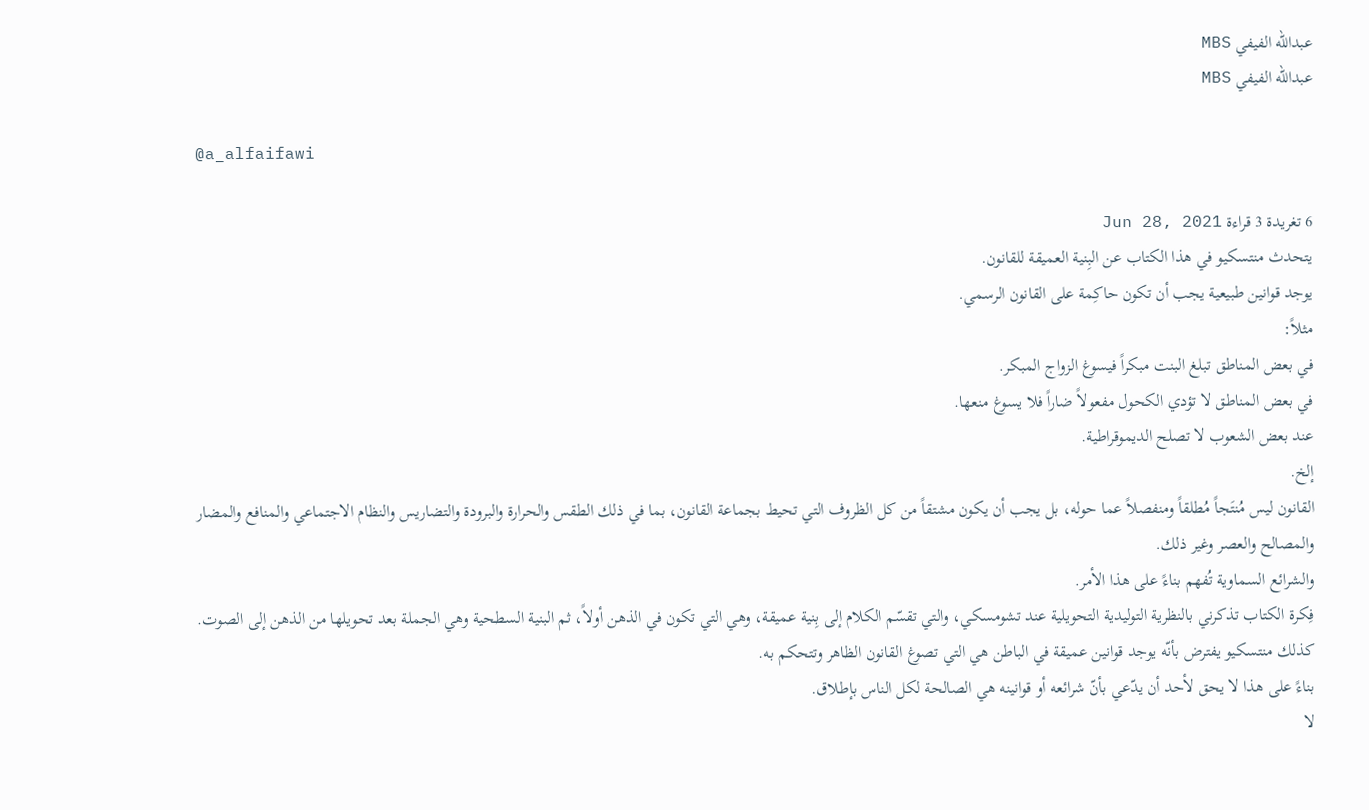عبدالله الفيفي MBS
عبدالله الفيفي MBS

@a_alfaifawi

6 تغريدة 3 قراءة Jun 28, 2021
يتحدث منتسكيو في هذا الكتاب عن البِنية العميقة للقانون.
يوجد قوانين طبيعية يجب أن تكون حاكِمة على القانون الرسمي.
مثلاً:
في بعض المناطق تبلغ البنت مبكراً فيسوغ الزواج المبكر.
في بعض المناطق لا تؤدي الكحول مفعولاً ضاراً فلا يسوغ منعها.
عند بعض الشعوب لا تصلح الديموقراطية.
إلخ.
القانون ليس مُنتَجاً مُطلقاً ومنفصلاً عما حوله، بل يجب أن يكون مشتقاً من كل الظروف التي تحيط بجماعة القانون، بما في ذلك الطقس والحرارة والبرودة والتضاريس والنظام الاجتماعي والمنافع والمضار والمصالح والعصر وغير ذلك.
والشرائع السماوية تُفهم بناءً على هذا الأمر.
فِكرة الكتاب تذكرني بالنظرية التوليدية التحويلية عند تشومسكي، والتي تقسّم الكلام إلى بِنية عميقة، وهي التي تكون في الذهن أولاً، ثم البنية السطحية وهي الجملة بعد تحويلها من الذهن إلى الصوت.
كذلك منتسكيو يفترض بأنّه يوجد قوانين عميقة في الباطن هي التي تصوغ القانون الظاهر وتتحكم به.
بناءً على هذا لا يحق لأحد أن يدّعي بأنّ شرائعه أو قوانينه هي الصالحة لكل الناس بإطلاق.
لا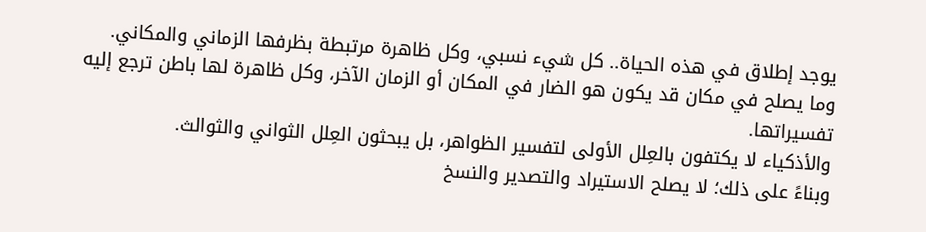يوجد إطلاق في هذه الحياة.. كل شيء نسبي، وكل ظاهرة مرتبطة بظرفها الزماني والمكاني.
وما يصلح في مكان قد يكون هو الضار في المكان أو الزمان الآخر، وكل ظاهرة لها باطن ترجع إليه تفسيراتها.
والأذكياء لا يكتفون بالعِلل الأولى لتفسير الظواهر، بل يبحثون العِلل الثواني والثوالث.
وبناءً على ذلك؛ لا يصلح الاستيراد والتصدير والنسخ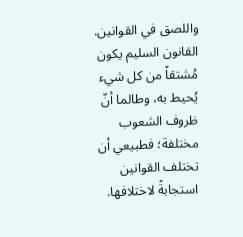واللصق في القوانين.
القانون السليم يكون مُشتقاً من كل شيء يُحيط به، وطالما أنّ ظروف الشعوب مختلفة؛ فطبيعي أن تختلف القوانين استجابةً لاختلافها.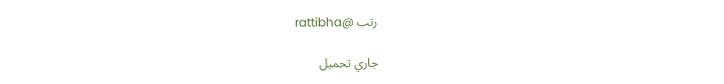رتب @rattibha

جاري تحميل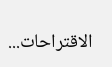الاقتراحات...